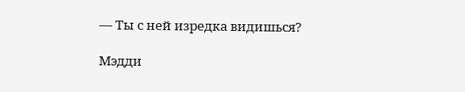— Ты с ней изредка видишься?

Мэдди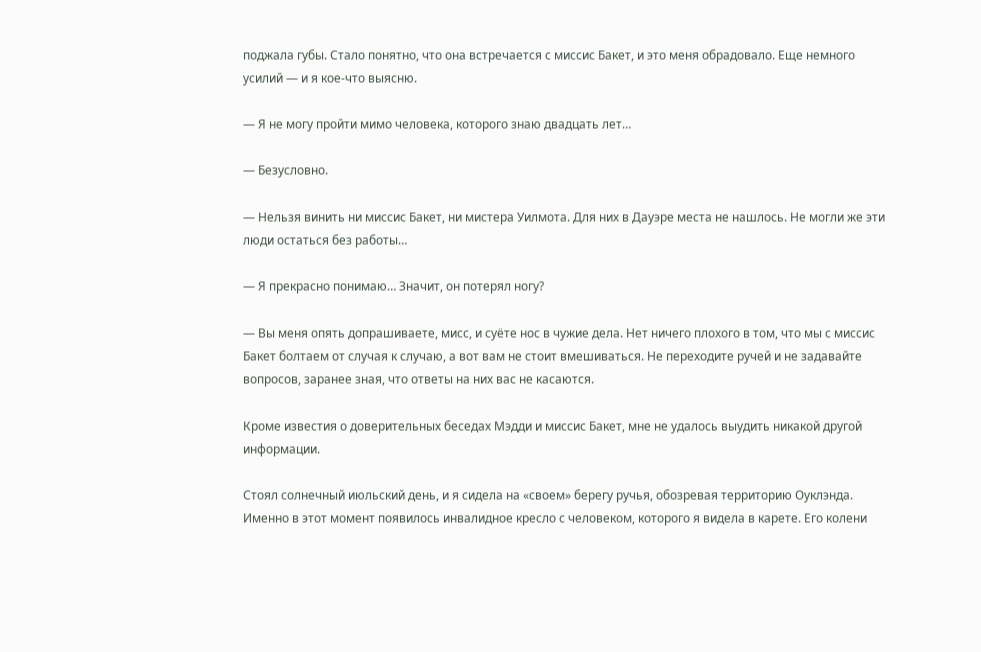поджала губы. Стало понятно, что она встречается с миссис Бакет, и это меня обрадовало. Еще немного усилий — и я кое-что выясню.

— Я не могу пройти мимо человека, которого знаю двадцать лет…

— Безусловно.

— Нельзя винить ни миссис Бакет, ни мистера Уилмота. Для них в Дауэре места не нашлось. Не могли же эти люди остаться без работы…

— Я прекрасно понимаю… Значит, он потерял ногу?

— Вы меня опять допрашиваете, мисс, и суёте нос в чужие дела. Нет ничего плохого в том, что мы с миссис Бакет болтаем от случая к случаю, а вот вам не стоит вмешиваться. Не переходите ручей и не задавайте вопросов, заранее зная, что ответы на них вас не касаются.

Кроме известия о доверительных беседах Мэдди и миссис Бакет, мне не удалось выудить никакой другой информации.

Стоял солнечный июльский день, и я сидела на «своем» берегу ручья, обозревая территорию Оуклэнда. Именно в этот момент появилось инвалидное кресло с человеком, которого я видела в карете. Его колени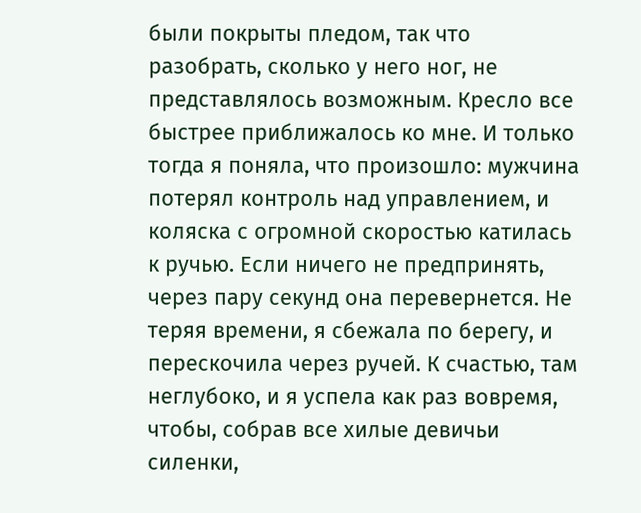были покрыты пледом, так что разобрать, сколько у него ног, не представлялось возможным. Кресло все быстрее приближалось ко мне. И только тогда я поняла, что произошло: мужчина потерял контроль над управлением, и коляска с огромной скоростью катилась к ручью. Если ничего не предпринять, через пару секунд она перевернется. Не теряя времени, я сбежала по берегу, и перескочила через ручей. К счастью, там неглубоко, и я успела как раз вовремя, чтобы, собрав все хилые девичьи силенки,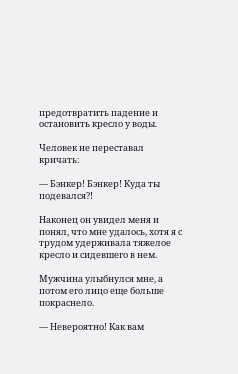предотвратить падение и остановить кресло у воды.

Человек не переставал кричать:

— Бэнкер! Бэнкер! Куда ты подевался?!

Наконец он увидел меня и понял, что мне удалось, хотя я с трудом удерживала тяжелое кресло и сидевшего в нем.

Мужчина улыбнулся мне, а потом его лицо еще больше покраснело.

— Невероятно! Как вам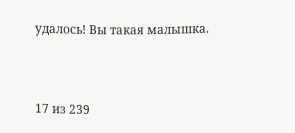удалось! Вы такая малышка.



17 из 239